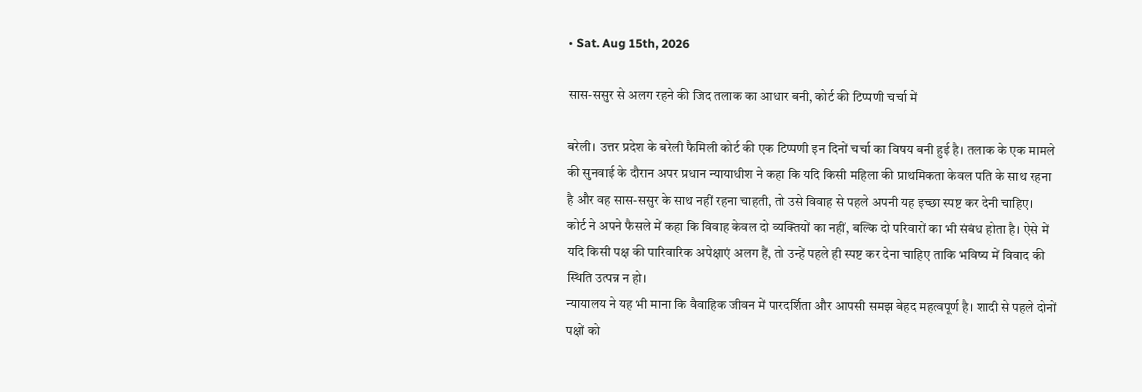• Sat. Aug 15th, 2026

सास-ससुर से अलग रहने की जिद तलाक का आधार बनी, कोर्ट की टिप्पणी चर्चा में

बरेली। उत्तर प्रदेश के बरेली फैमिली कोर्ट की एक टिप्पणी इन दिनों चर्चा का विषय बनी हुई है। तलाक के एक मामले की सुनवाई के दौरान अपर प्रधान न्यायाधीश ने कहा कि यदि किसी महिला की प्राथमिकता केवल पति के साथ रहना है और वह सास-ससुर के साथ नहीं रहना चाहती, तो उसे विवाह से पहले अपनी यह इच्छा स्पष्ट कर देनी चाहिए।
कोर्ट ने अपने फैसले में कहा कि विवाह केवल दो व्यक्तियों का नहीं, बल्कि दो परिवारों का भी संबंध होता है। ऐसे में यदि किसी पक्ष की पारिवारिक अपेक्षाएं अलग हैं, तो उन्हें पहले ही स्पष्ट कर देना चाहिए ताकि भविष्य में विवाद की स्थिति उत्पन्न न हो।
न्यायालय ने यह भी माना कि वैवाहिक जीवन में पारदर्शिता और आपसी समझ बेहद महत्वपूर्ण है। शादी से पहले दोनों पक्षों को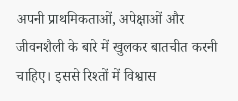अपनी प्राथमिकताओं, अपेक्षाओं और जीवनशैली के बारे में खुलकर बातचीत करनी चाहिए। इससे रिश्तों में विश्वास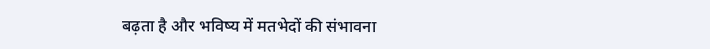बढ़ता है और भविष्य में मतभेदों की संभावना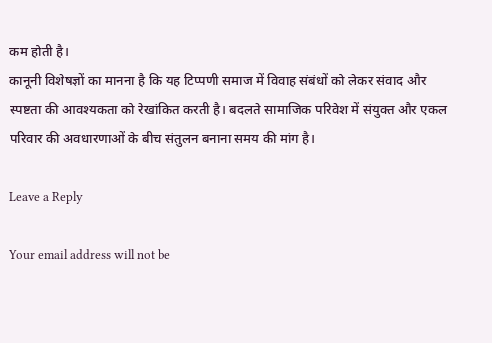कम होती है।
कानूनी विशेषज्ञों का मानना है कि यह टिप्पणी समाज में विवाह संबंधों को लेकर संवाद और स्पष्टता की आवश्यकता को रेखांकित करती है। बदलते सामाजिक परिवेश में संयुक्त और एकल परिवार की अवधारणाओं के बीच संतुलन बनाना समय की मांग है।

Leave a Reply

Your email address will not be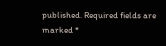published. Required fields are marked *